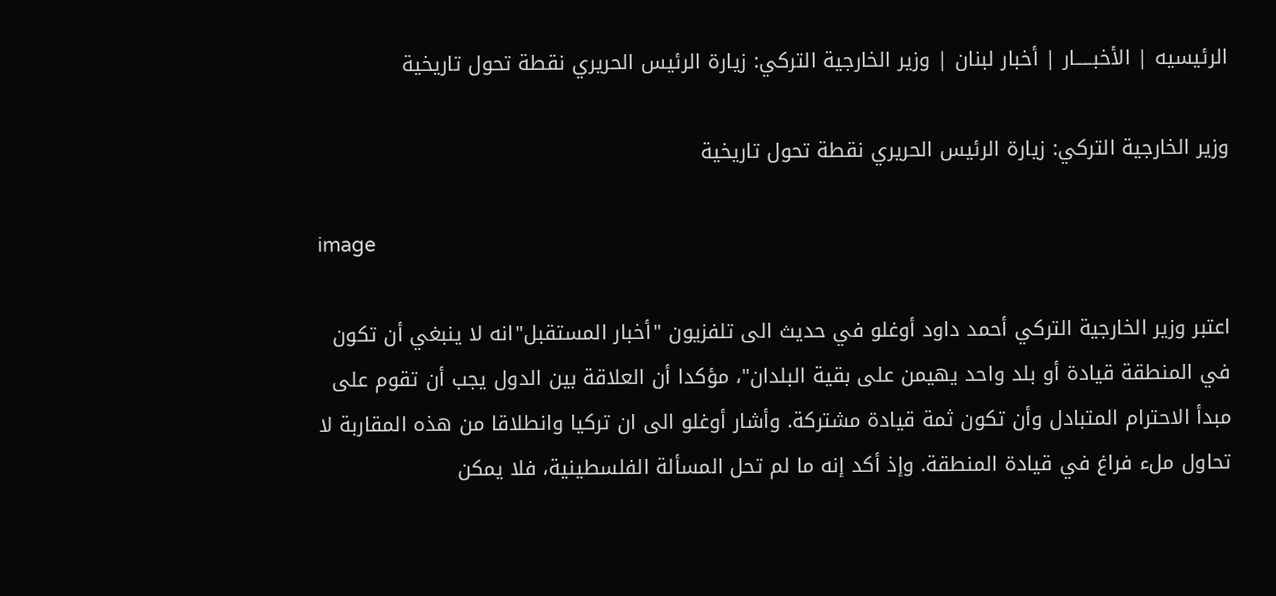الرئيسيه | الأخبـــــار | أخبار لبنان | وزير الخارجية التركي: زيارة الرئيس الحريري نقطة تحول تاريخية

وزير الخارجية التركي: زيارة الرئيس الحريري نقطة تحول تاريخية

image

اعتبر وزير الخارجية التركي أحمد داود أوغلو في حديث الى تلفزيون "أخبار المستقبل"انه لا ينبغي أن تكون في المنطقة قيادة أو بلد واحد يهيمن على بقية البلدان"، مؤكدا أن العلاقة بين الدول يجب أن تقوم على مبدأ الاحترام المتبادل وأن تكون ثمة قيادة مشتركة. وأشار أوغلو الى ان تركيا وانطلاقا من هذه المقاربة لا تحاول ملء فراغ في قيادة المنطقة. وإذ أكد إنه ما لم تحل المسألة الفلسطينية، فلا يمكن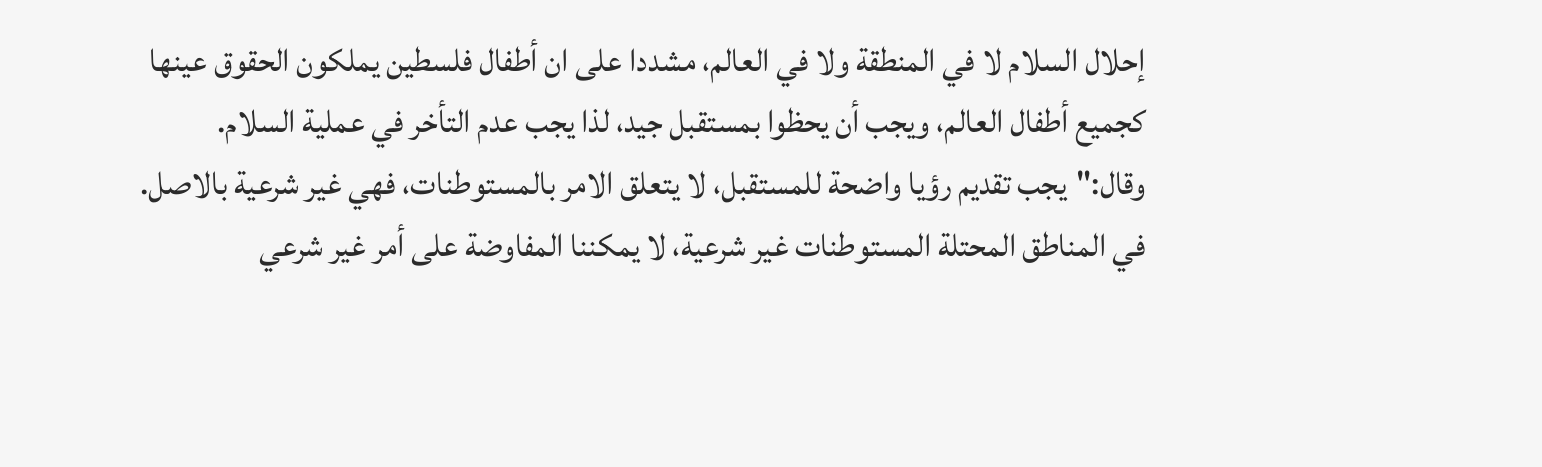إحلال السلام لا في المنطقة ولا في العالم، مشددا على ان أطفال فلسطين يملكون الحقوق عينها كجميع أطفال العالم، ويجب أن يحظوا بمستقبل جيد، لذا يجب عدم التأخر في عملية السلام. وقال:"يجب تقديم رؤيا واضحة للمستقبل، لا يتعلق الامر بالمستوطنات، فهي غير شرعية بالاصل. في المناطق المحتلة المستوطنات غير شرعية، لا يمكننا المفاوضة على أمر غير شرعي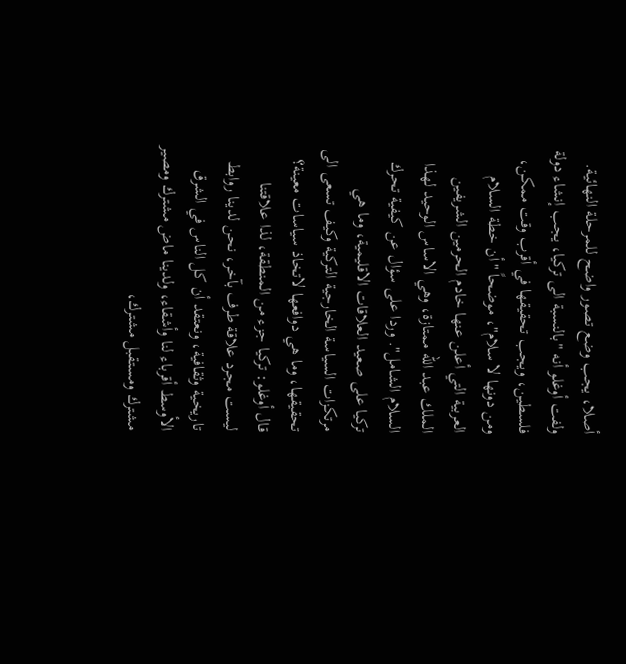أصلا، يجب وضع تصور واضح للمرحلة النهائية. ولفت أوغلو أنه "بالنسبة الى تركيا، يجب إنشاء دولة فلسطين، ويجب تحقيقها في أقرب وقت ممكن، ومن دونها لا سلام"، موضحاً "أن خطة السلام العربية التي أعلن عنها خادم الحرمين الشريفين الملك عبد الله ممتازة، وهي الاساس الوحيد لهذا السلام الشامل". وردا على سؤال عن كيفية تحرك تركيا على صعيد العلاقات الاقليمية، وما هي مرتكزات السياسة الخارجية التركية وكيف تسعى الى تحقيقها، وما هي دوافعها لاتخاذ سياسات معينة؟ قال أوغلو: تركيا جزء من المنطقة، لذا علاقتنا ليست مجرد علاقة طرف بآخر، نحن لدينا روابط تاريخية وثقافية، ونعتقد أن كل الناس في الشرق الأوسط أقرباء لنا وأشقاء، ولدينا ماض مشترك ومصير مشترك ومستقبل مشترك،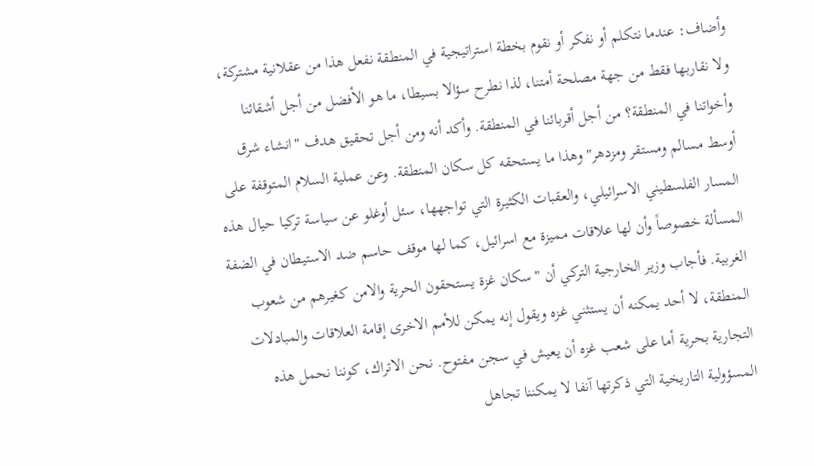وأضاف: عندما نتكلم أو نفكر أو نقوم بخطة استراتيجية في المنطقة نفعل هذا من عقلانية مشتركة، ولا نقاربها فقط من جهة مصلحة أمتنا، لذا نطرح سؤالا بسيطا، ما هو الأفضل من أجل أشقائنا وأخواتنا في المنطقة؟ من أجل أقربائنا في المنطقة. وأكد أنه ومن أجل تحقيق هدف "انشاء شرق أوسط مسالم ومستقر ومزدهر" وهذا ما يستحقه كل سكان المنطقة. وعن عملية السلام المتوقفة على المسار الفلسطيني الاسرائيلي، والعقبات الكثيرة التي تواجهها، سئل أوغلو عن سياسة تركيا حيال هذه المسألة خصوصاً وأن لها علاقات مميزة مع اسرائيل، كما لها موقف حاسم ضد الاستيطان في الضفة الغربية. فأجاب وزير الخارجية التركي أن "سكان غزة يستحقون الحرية والامن كغيرهم من شعوب المنطقة، لا أحد يمكنه أن يستثني غزه ويقول إنه يمكن للأمم الاخرى إقامة العلاقات والمبادلات التجارية بحرية أما على شعب غزه أن يعيش في سجن مفتوح. نحن الاتراك، كوننا نحمل هذه المسؤولية التاريخية التي ذكرتها آنفا لا يمكننا تجاهل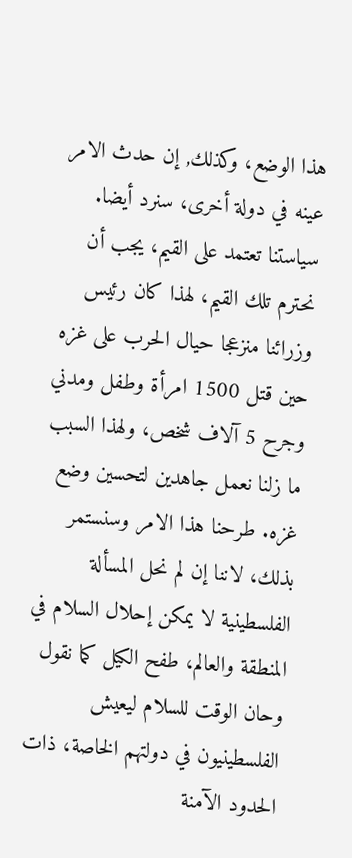هذا الوضع، وكذلك, إن حدث الامر عينه في دولة أخرى، سنرد أيضا. سياستنا تعتمد على القيم، يجب أن نحترم تلك القيم، لهذا كان رئيس وزرائنا منزعجا حيال الحرب على غزه حين قتل 1500 امرأة وطفل ومدني وجرح 5 آلاف شخص، ولهذا السبب ما زلنا نعمل جاهدين لتحسين وضع غزه. طرحنا هذا الامر وسنستمر بذلك، لاننا إن لم نحل المسألة الفلسطينية لا يمكن إحلال السلام في المنطقة والعالم، طفح الكيل كما نقول وحان الوقت للسلام ليعيش الفلسطينيون في دولتهم الخاصة، ذات الحدود الآمنة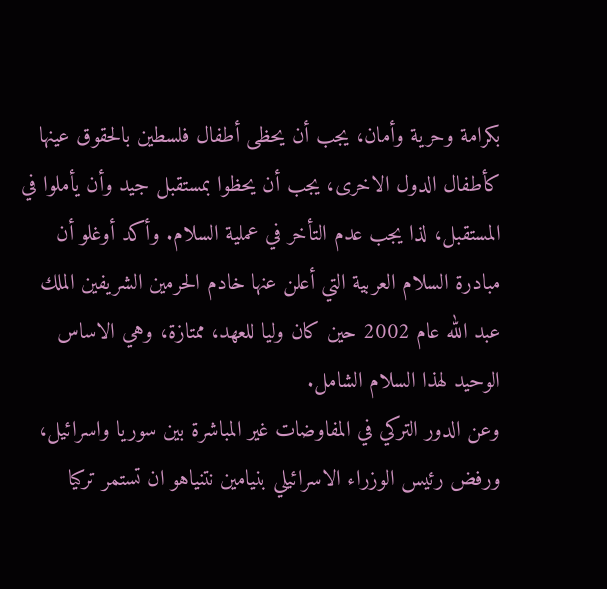بكرامة وحرية وأمان، يجب أن يحظى أطفال فلسطين بالحقوق عينها كأطفال الدول الاخرى، يجب أن يحظوا بمستقبل جيد وأن يأملوا في المستقبل، لذا يجب عدم التأخر في عملية السلام. وأكد أوغلو أن مبادرة السلام العربية التي أعلن عنها خادم الحرمين الشريفين الملك عبد الله عام 2002 حين كان وليا للعهد، ممتازة، وهي الاساس الوحيد لهذا السلام الشامل.
وعن الدور التركي في المفاوضات غير المباشرة بين سوريا واسرائيل، ورفض رئيس الوزراء الاسرائيلي بنيامين نتنياهو ان تستمر تركيا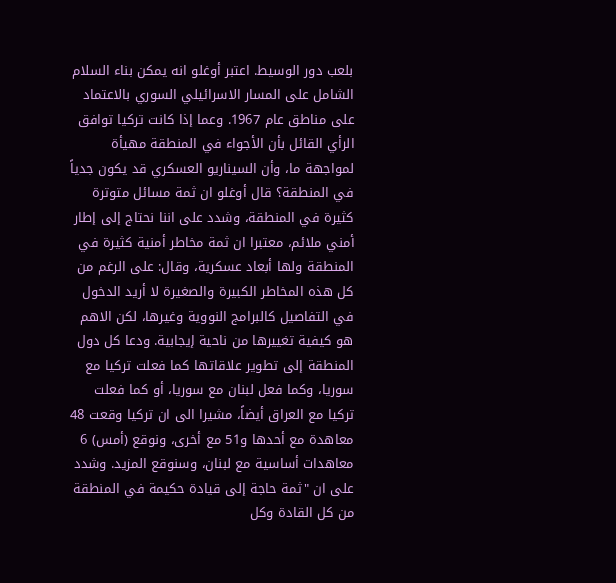بلعب دور الوسيط. اعتبر أوغلو انه يمكن بناء السلام الشامل على المسار الاسرائيلي السوري بالاعتماد على مناطق عام 1967. وعما إذا كانت تركيا توافق الرأي القائل بأن الأجواء في المنطقة مهيأة لمواجهة ما، وأن السيناريو العسكري قد يكون جدياً في المنطقة؟ قال أوغلو ان ثمة مسائل متوترة كثيرة في المنطقة، وشدد على اننا نحتاج إلى إطار أمني ملائم، معتبرا ان ثمة مخاطر أمنية كثيرة في المنطقة ولها أبعاد عسكرية، وقال: على الرغم من كل هذه المخاطر الكبيرة والصغيرة لا أريد الدخول في التفاصيل كالبرامج النووية وغيرها، لكن الاهم هو كيفية تغييرها من ناحية إيجابية. ودعا كل دول المنطقة إلى تطوير علاقاتها كما فعلت تركيا مع سوريا، وكما فعل لبنان مع سوريا، أو كما فعلت تركيا مع العراق أيضاً، مشيرا الى ان تركيا وقعت 48 معاهدة مع أحدها و51 مع أخرى، ونوقع (أمس) 6 معاهدات أساسية مع لبنان، وسنوقع المزيد. وشدد على ان "ثمة حاجة إلى قيادة حكيمة في المنطقة من كل القادة وكل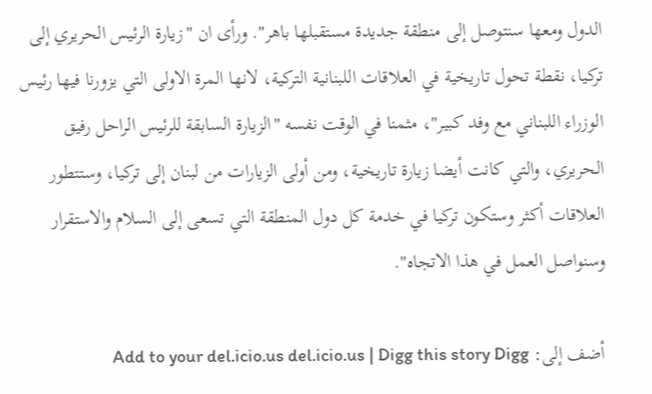الدول ومعها سنتوصل إلى منطقة جديدة مستقبلها باهر". ورأى ان "زيارة الرئيس الحريري إلى تركيا، نقطة تحول تاريخية في العلاقات اللبنانية التركية، لانها المرة الاولى التي يزورنا فيها رئيس الوزراء اللبناني مع وفد كبير"، مثمنا في الوقت نفسه "الزيارة السابقة للرئيس الراحل رفيق الحريري، والتي كانت أيضا زيارة تاريخية، ومن أولى الزيارات من لبنان إلى تركيا، وستتطور العلاقات أكثر وستكون تركيا في خدمة كل دول المنطقة التي تسعى إلى السلام والاستقرار وسنواصل العمل في هذا الاتجاه".

أضف إلى: Add to your del.icio.us del.icio.us | Digg this story Digg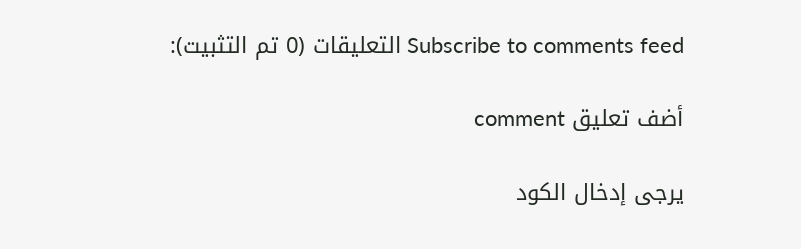Subscribe to comments feed التعليقات (0 تم التثبيت):

أضف تعليق comment

يرجى إدخال الكود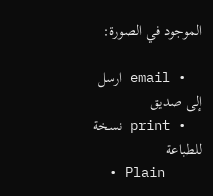الموجود في الصورة:

  • email ارسل إلى صديق
  • print نسخة للطباعة
  • Plain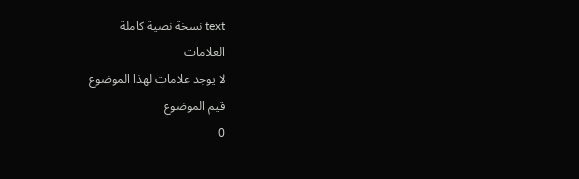text نسخة نصية كاملة
العلامات
لا يوجد علامات لهذا الموضوع
قيم الموضوع
0